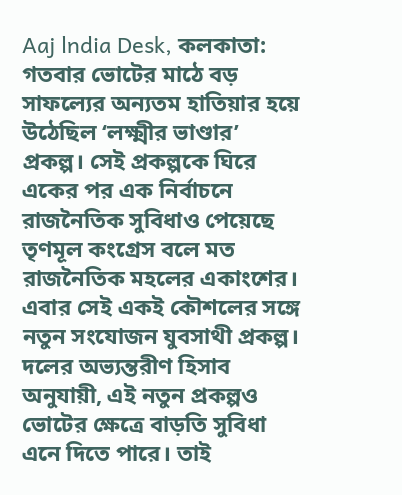Aaj lndia Desk, কলকাতা: গতবার ভোটের মাঠে বড় সাফল্যের অন্যতম হাতিয়ার হয়ে উঠেছিল ‘লক্ষ্মীর ভাণ্ডার’ প্রকল্প। সেই প্রকল্পকে ঘিরে একের পর এক নির্বাচনে রাজনৈতিক সুবিধাও পেয়েছে তৃণমূল কংগ্রেস বলে মত রাজনৈতিক মহলের একাংশের। এবার সেই একই কৌশলের সঙ্গে নতুন সংযোজন যুবসাথী প্রকল্প।
দলের অভ্যন্তরীণ হিসাব অনুযায়ী, এই নতুন প্রকল্পও ভোটের ক্ষেত্রে বাড়তি সুবিধা এনে দিতে পারে। তাই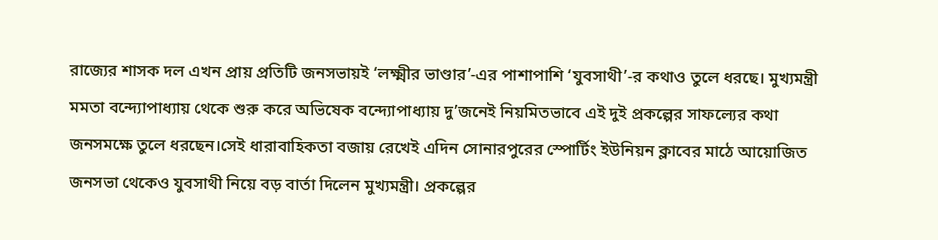রাজ্যের শাসক দল এখন প্রায় প্রতিটি জনসভায়ই ‘লক্ষ্মীর ভাণ্ডার’-এর পাশাপাশি ‘যুবসাথী’-র কথাও তুলে ধরছে। মুখ্যমন্ত্রী মমতা বন্দ্যোপাধ্যায় থেকে শুরু করে অভিষেক বন্দ্যোপাধ্যায় দু’জনেই নিয়মিতভাবে এই দুই প্রকল্পের সাফল্যের কথা জনসমক্ষে তুলে ধরছেন।সেই ধারাবাহিকতা বজায় রেখেই এদিন সোনারপুরের স্পোর্টিং ইউনিয়ন ক্লাবের মাঠে আয়োজিত জনসভা থেকেও যুবসাথী নিয়ে বড় বার্তা দিলেন মুখ্যমন্ত্রী। প্রকল্পের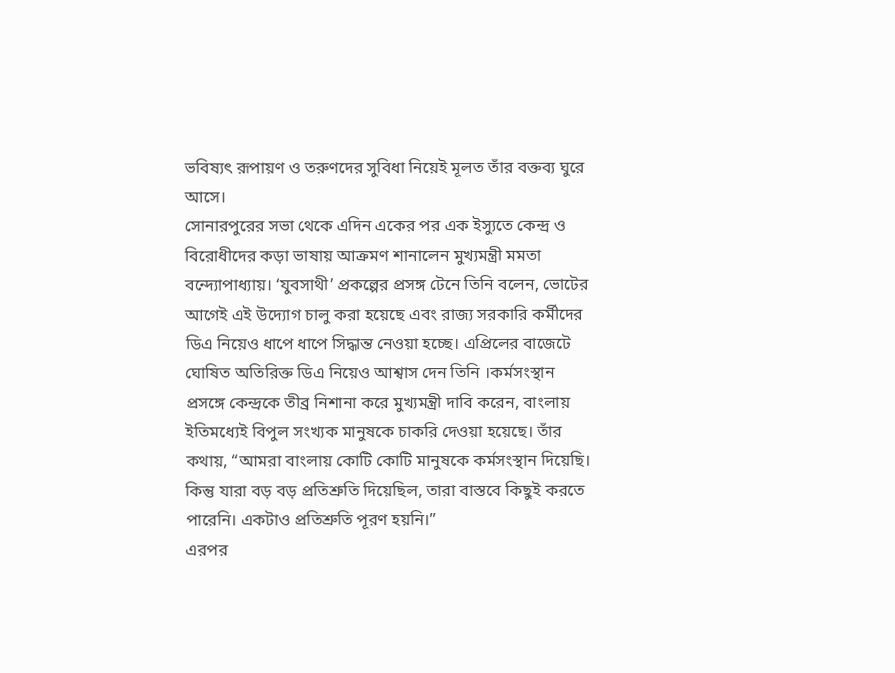ভবিষ্যৎ রূপায়ণ ও তরুণদের সুবিধা নিয়েই মূলত তাঁর বক্তব্য ঘুরে আসে।
সোনারপুরের সভা থেকে এদিন একের পর এক ইস্যুতে কেন্দ্র ও বিরোধীদের কড়া ভাষায় আক্রমণ শানালেন মুখ্যমন্ত্রী মমতা বন্দ্যোপাধ্যায়। ‘যুবসাথী’ প্রকল্পের প্রসঙ্গ টেনে তিনি বলেন, ভোটের আগেই এই উদ্যোগ চালু করা হয়েছে এবং রাজ্য সরকারি কর্মীদের ডিএ নিয়েও ধাপে ধাপে সিদ্ধান্ত নেওয়া হচ্ছে। এপ্রিলের বাজেটে ঘোষিত অতিরিক্ত ডিএ নিয়েও আশ্বাস দেন তিনি ।কর্মসংস্থান প্রসঙ্গে কেন্দ্রকে তীব্র নিশানা করে মুখ্যমন্ত্রী দাবি করেন, বাংলায় ইতিমধ্যেই বিপুল সংখ্যক মানুষকে চাকরি দেওয়া হয়েছে। তাঁর কথায়, “আমরা বাংলায় কোটি কোটি মানুষকে কর্মসংস্থান দিয়েছি। কিন্তু যারা বড় বড় প্রতিশ্রুতি দিয়েছিল, তারা বাস্তবে কিছুই করতে পারেনি। একটাও প্রতিশ্রুতি পূরণ হয়নি।”
এরপর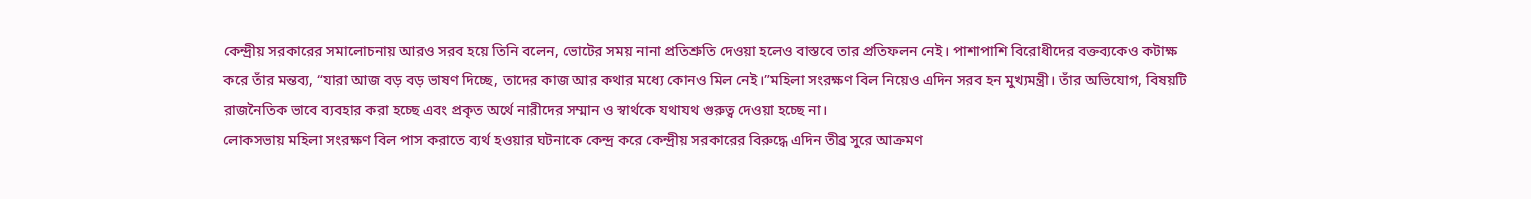কেন্দ্রীয় সরকারের সমালোচনায় আরও সরব হয়ে তিনি বলেন, ভোটের সময় নানা প্রতিশ্রুতি দেওয়া হলেও বাস্তবে তার প্রতিফলন নেই। পাশাপাশি বিরোধীদের বক্তব্যকেও কটাক্ষ করে তাঁর মন্তব্য, “যারা আজ বড় বড় ভাষণ দিচ্ছে, তাদের কাজ আর কথার মধ্যে কোনও মিল নেই।”মহিলা সংরক্ষণ বিল নিয়েও এদিন সরব হন মুখ্যমন্ত্রী। তাঁর অভিযোগ, বিষয়টি রাজনৈতিক ভাবে ব্যবহার করা হচ্ছে এবং প্রকৃত অর্থে নারীদের সম্মান ও স্বার্থকে যথাযথ গুরুত্ব দেওয়া হচ্ছে না।
লোকসভায় মহিলা সংরক্ষণ বিল পাস করাতে ব্যর্থ হওয়ার ঘটনাকে কেন্দ্র করে কেন্দ্রীয় সরকারের বিরুদ্ধে এদিন তীব্র সুরে আক্রমণ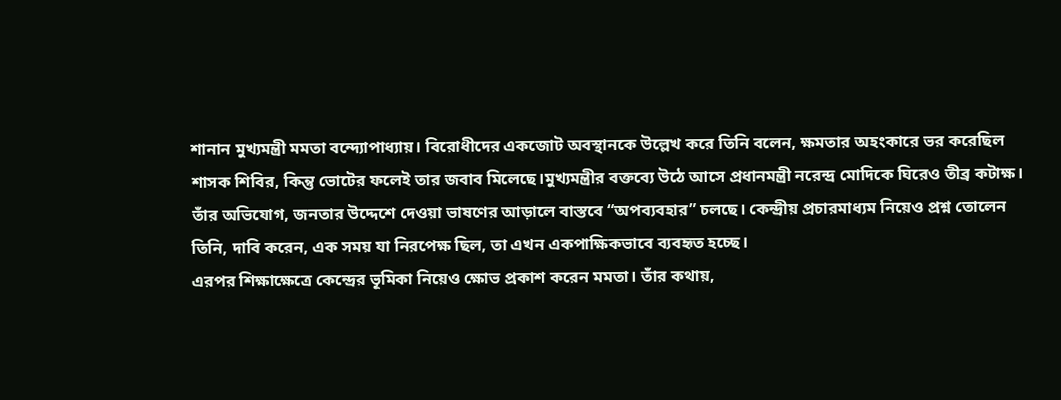শানান মুখ্যমন্ত্রী মমতা বন্দ্যোপাধ্যায়। বিরোধীদের একজোট অবস্থানকে উল্লেখ করে তিনি বলেন, ক্ষমতার অহংকারে ভর করেছিল শাসক শিবির, কিন্তু ভোটের ফলেই তার জবাব মিলেছে।মুখ্যমন্ত্রীর বক্তব্যে উঠে আসে প্রধানমন্ত্রী নরেন্দ্র মোদিকে ঘিরেও তীব্র কটাক্ষ। তাঁর অভিযোগ, জনতার উদ্দেশে দেওয়া ভাষণের আড়ালে বাস্তবে “অপব্যবহার” চলছে। কেন্দ্রীয় প্রচারমাধ্যম নিয়েও প্রশ্ন তোলেন তিনি, দাবি করেন, এক সময় যা নিরপেক্ষ ছিল, তা এখন একপাক্ষিকভাবে ব্যবহৃত হচ্ছে।
এরপর শিক্ষাক্ষেত্রে কেন্দ্রের ভূমিকা নিয়েও ক্ষোভ প্রকাশ করেন মমতা। তাঁর কথায়,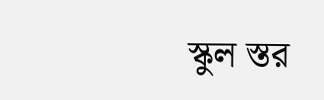স্কুল স্তর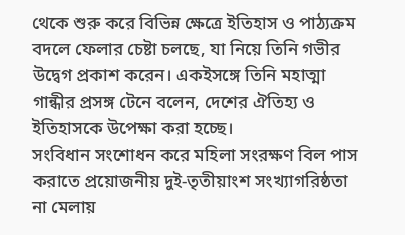থেকে শুরু করে বিভিন্ন ক্ষেত্রে ইতিহাস ও পাঠ্যক্রম বদলে ফেলার চেষ্টা চলছে, যা নিয়ে তিনি গভীর উদ্বেগ প্রকাশ করেন। একইসঙ্গে তিনি মহাত্মা গান্ধীর প্রসঙ্গ টেনে বলেন, দেশের ঐতিহ্য ও ইতিহাসকে উপেক্ষা করা হচ্ছে।
সংবিধান সংশোধন করে মহিলা সংরক্ষণ বিল পাস করাতে প্রয়োজনীয় দুই-তৃতীয়াংশ সংখ্যাগরিষ্ঠতা না মেলায়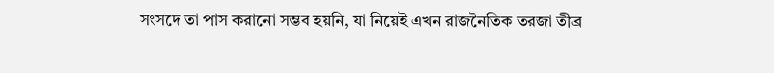সংসদে তা পাস করানো সম্ভব হয়নি, যা নিয়েই এখন রাজনৈতিক তরজা তীব্র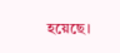হয়েছে।